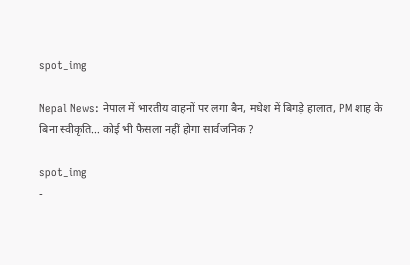spot_img

Nepal News: नेपाल में भारतीय वाहनों पर लगा बैन, मधेश में बिगड़े हालात, PM शाह के बिना स्वीकृति… कोई भी फैसला नहीं होगा सार्वजनिक ?

spot_img
-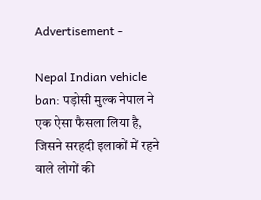Advertisement -

Nepal Indian vehicle ban: पड़ोसी मुल्क नेपाल ने एक ऐसा फैसला लिया है, जिसने सरहदी इलाकों में रहने वाले लोगों की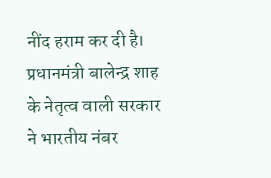नींद हराम कर दी है। प्रधानमंत्री बालेन्द्र शाह के नेतृत्व वाली सरकार ने भारतीय नंबर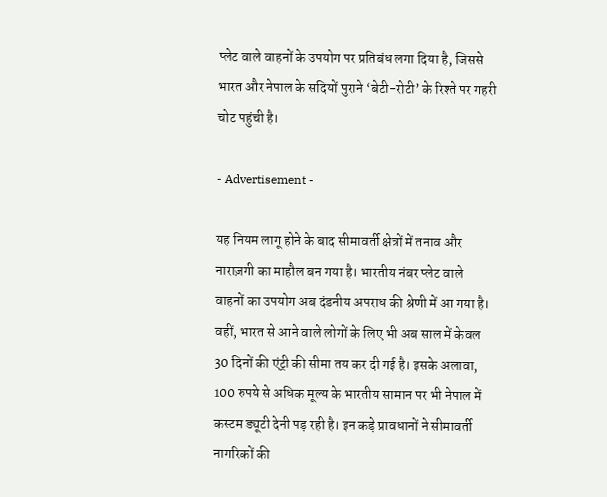प्लेट वाले वाहनों के उपयोग पर प्रतिबंध लगा दिया है, जिससे भारत और नेपाल के सदियों पुराने ‘बेटी-रोटी’ के रिश्ते पर गहरी चोट पहुंची है।

- Advertisement -

यह नियम लागू होने के बाद सीमावर्ती क्षेत्रों में तनाव और नाराज़गी का माहौल बन गया है। भारतीय नंबर प्लेट वाले वाहनों का उपयोग अब दंडनीय अपराध की श्रेणी में आ गया है। वहीं, भारत से आने वाले लोगों के लिए भी अब साल में केवल 30 दिनों की एंट्री की सीमा तय कर दी गई है। इसके अलावा, 100 रुपये से अधिक मूल्य के भारतीय सामान पर भी नेपाल में कस्टम ड्यूटी देनी पड़ रही है। इन कड़े प्रावधानों ने सीमावर्ती नागरिकों की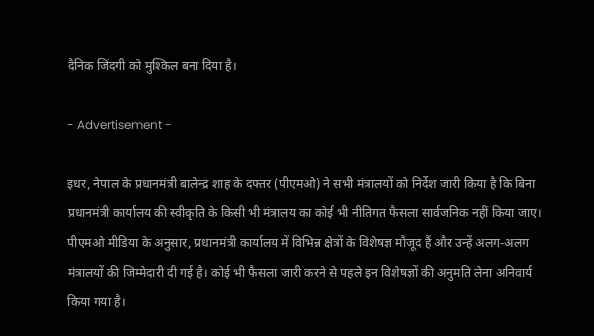दैनिक जिंदगी को मुश्किल बना दिया है।

- Advertisement -

इधर, नेपाल के प्रधानमंत्री बालेन्द्र शाह के दफ्तर (पीएमओ) ने सभी मंत्रालयों को निर्देश जारी किया है कि बिना प्रधानमंत्री कार्यालय की स्वीकृति के किसी भी मंत्रालय का कोई भी नीतिगत फैसला सार्वजनिक नहीं किया जाए। पीएमओ मीडिया के अनुसार, प्रधानमंत्री कार्यालय में विभिन्न क्षेत्रों के विशेषज्ञ मौजूद हैं और उन्हें अलग-अलग मंत्रालयों की जिम्मेदारी दी गई है। कोई भी फैसला जारी करने से पहले इन विशेषज्ञों की अनुमति लेना अनिवार्य किया गया है।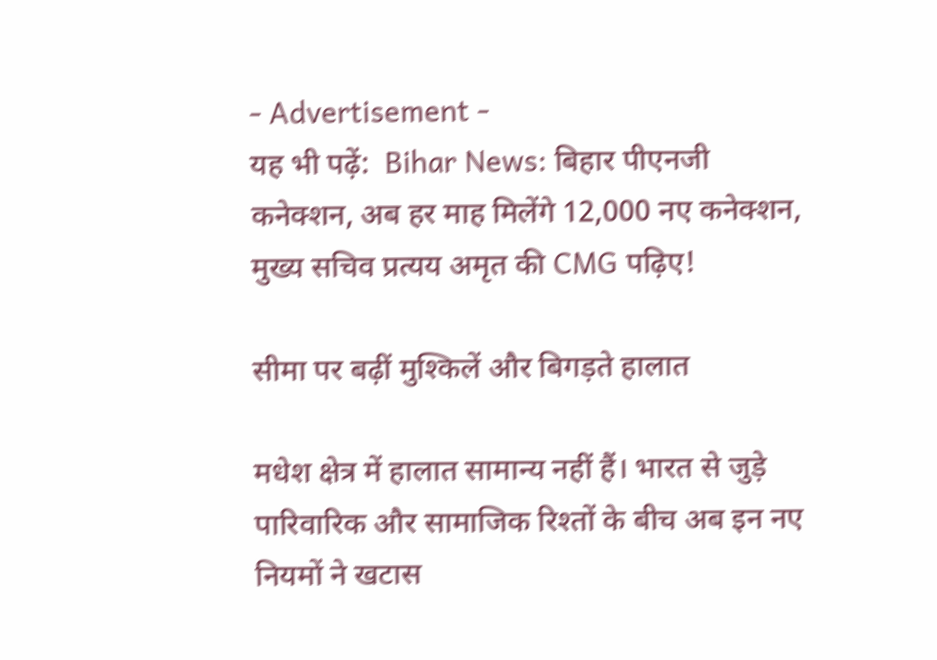- Advertisement -
यह भी पढ़ें:  Bihar News: बिहार पीएनजी कनेक्शन, अब हर माह मिलेंगे 12,000 नए कनेक्शन, मुख्य सचिव प्रत्यय अमृत की CMG पढ़िए!

सीमा पर बढ़ीं मुश्किलें और बिगड़ते हालात

मधेश क्षेत्र में हालात सामान्य नहीं हैं। भारत से जुड़े पारिवारिक और सामाजिक रिश्तों के बीच अब इन नए नियमों ने खटास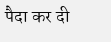पैदा कर दी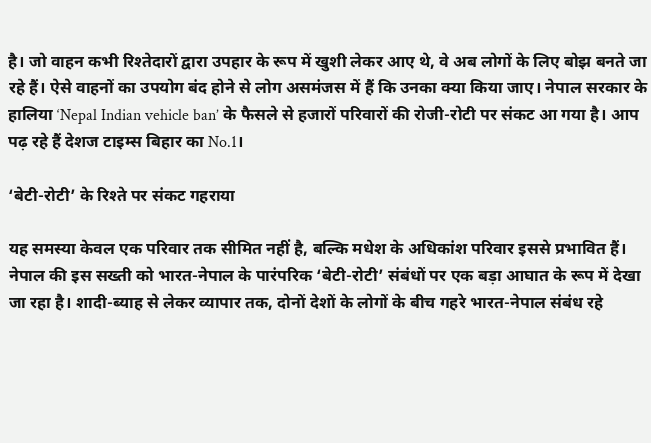है। जो वाहन कभी रिश्तेदारों द्वारा उपहार के रूप में खुशी लेकर आए थे, वे अब लोगों के लिए बोझ बनते जा रहे हैं। ऐसे वाहनों का उपयोग बंद होने से लोग असमंजस में हैं कि उनका क्या किया जाए। नेपाल सरकार के हालिया ‘Nepal Indian vehicle ban’ के फैसले से हजारों परिवारों की रोजी-रोटी पर संकट आ गया है। आप पढ़ रहे हैं देशज टाइम्स बिहार का No.1।

‘बेटी-रोटी’ के रिश्ते पर संकट गहराया

यह समस्या केवल एक परिवार तक सीमित नहीं है, बल्कि मधेश के अधिकांश परिवार इससे प्रभावित हैं। नेपाल की इस सख्ती को भारत-नेपाल के पारंपरिक ‘बेटी-रोटी’ संबंधों पर एक बड़ा आघात के रूप में देखा जा रहा है। शादी-ब्याह से लेकर व्यापार तक, दोनों देशों के लोगों के बीच गहरे भारत-नेपाल संबंध रहे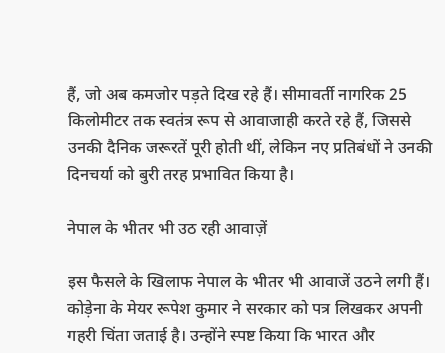हैं, जो अब कमजोर पड़ते दिख रहे हैं। सीमावर्ती नागरिक 25 किलोमीटर तक स्वतंत्र रूप से आवाजाही करते रहे हैं, जिससे उनकी दैनिक जरूरतें पूरी होती थीं, लेकिन नए प्रतिबंधों ने उनकी दिनचर्या को बुरी तरह प्रभावित किया है।

नेपाल के भीतर भी उठ रही आवाज़ें

इस फैसले के खिलाफ नेपाल के भीतर भी आवाजें उठने लगी हैं। कोड़ेना के मेयर रूपेश कुमार ने सरकार को पत्र लिखकर अपनी गहरी चिंता जताई है। उन्होंने स्पष्ट किया कि भारत और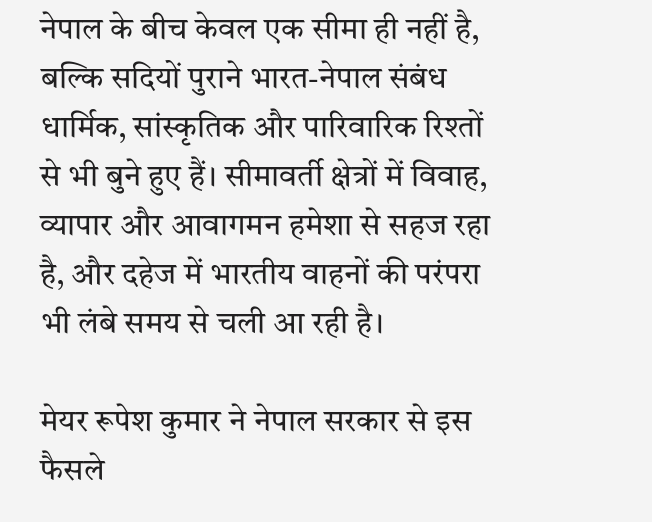नेपाल के बीच केवल एक सीमा ही नहीं है, बल्कि सदियों पुराने भारत-नेपाल संबंध धार्मिक, सांस्कृतिक और पारिवारिक रिश्तों से भी बुने हुए हैं। सीमावर्ती क्षेत्रों में विवाह, व्यापार और आवागमन हमेशा से सहज रहा है, और दहेज में भारतीय वाहनों की परंपरा भी लंबे समय से चली आ रही है।

मेयर रूपेश कुमार ने नेपाल सरकार से इस फैसले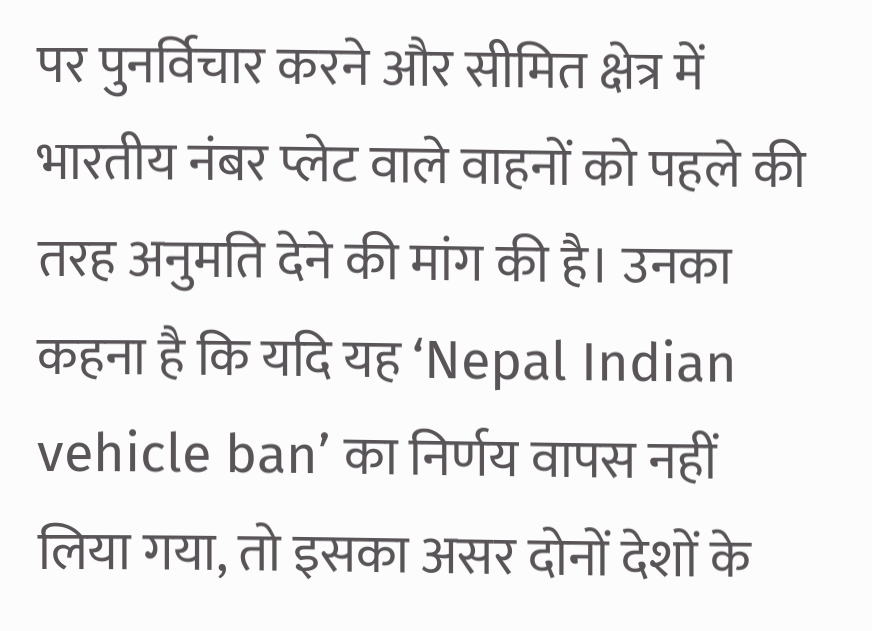पर पुनर्विचार करने और सीमित क्षेत्र में भारतीय नंबर प्लेट वाले वाहनों को पहले की तरह अनुमति देने की मांग की है। उनका कहना है कि यदि यह ‘Nepal Indian vehicle ban’ का निर्णय वापस नहीं लिया गया, तो इसका असर दोनों देशों के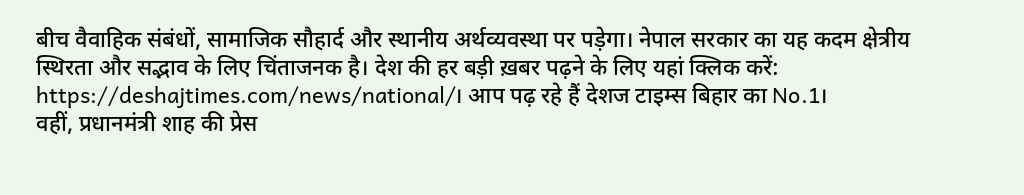बीच वैवाहिक संबंधों, सामाजिक सौहार्द और स्थानीय अर्थव्यवस्था पर पड़ेगा। नेपाल सरकार का यह कदम क्षेत्रीय स्थिरता और सद्भाव के लिए चिंताजनक है। देश की हर बड़ी ख़बर पढ़ने के लिए यहां क्लिक करें: https://deshajtimes.com/news/national/। आप पढ़ रहे हैं देशज टाइम्स बिहार का No.1।
वहीं, प्रधानमंत्री शाह की प्रेस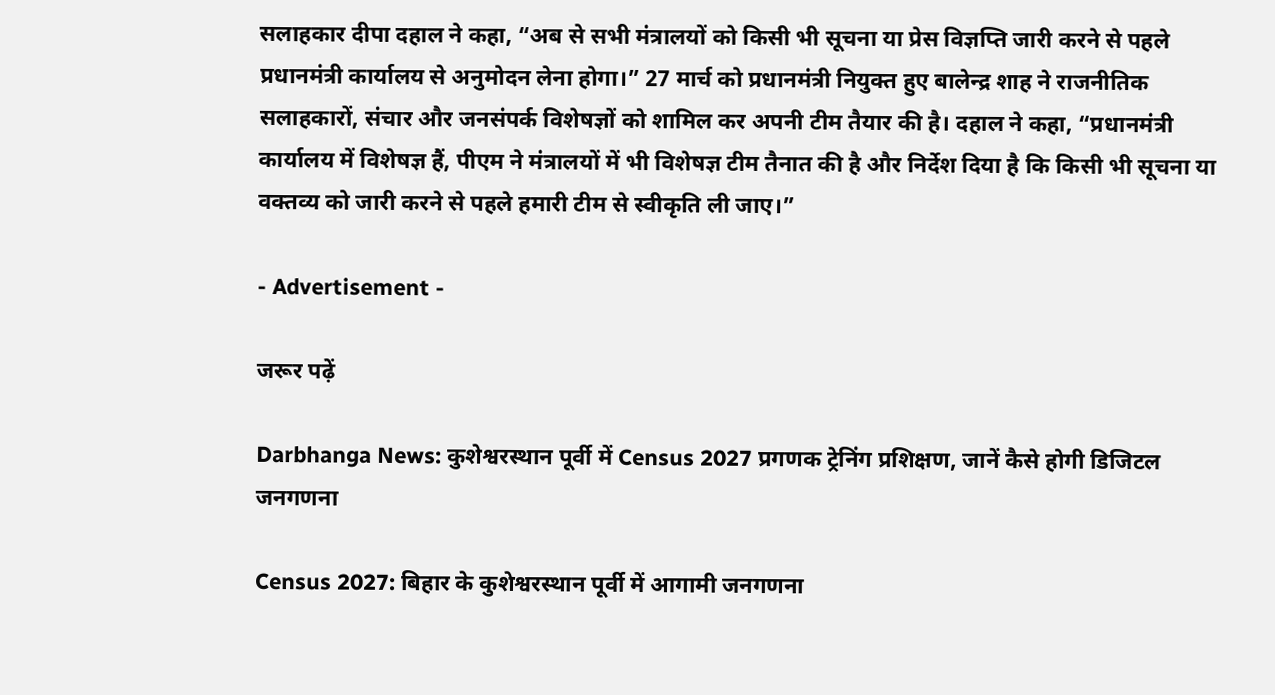सलाहकार दीपा दहाल ने कहा, “अब से सभी मंत्रालयों को किसी भी सूचना या प्रेस विज्ञप्ति जारी करने से पहले प्रधानमंत्री कार्यालय से अनुमोदन लेना होगा।” 27 मार्च को प्रधानमंत्री नियुक्त हुए बालेन्द्र शाह ने राजनीतिक सलाहकारों, संचार और जनसंपर्क विशेषज्ञों को शामिल कर अपनी टीम तैयार की है। दहाल ने कहा, “प्रधानमंत्री कार्यालय में विशेषज्ञ हैं, पीएम ने मंत्रालयों में भी विशेषज्ञ टीम तैनात की है और निर्देश दिया है कि किसी भी सूचना या वक्तव्य को जारी करने से पहले हमारी टीम से स्वीकृति ली जाए।”

- Advertisement -

जरूर पढ़ें

Darbhanga News: कुशेश्वरस्थान पूर्वी में Census 2027 प्रगणक ट्रेनिंग प्रशिक्षण, जानें कैसे होगी डिजिटल जनगणना

Census 2027: बिहार के कुशेश्वरस्थान पूर्वी में आगामी जनगणना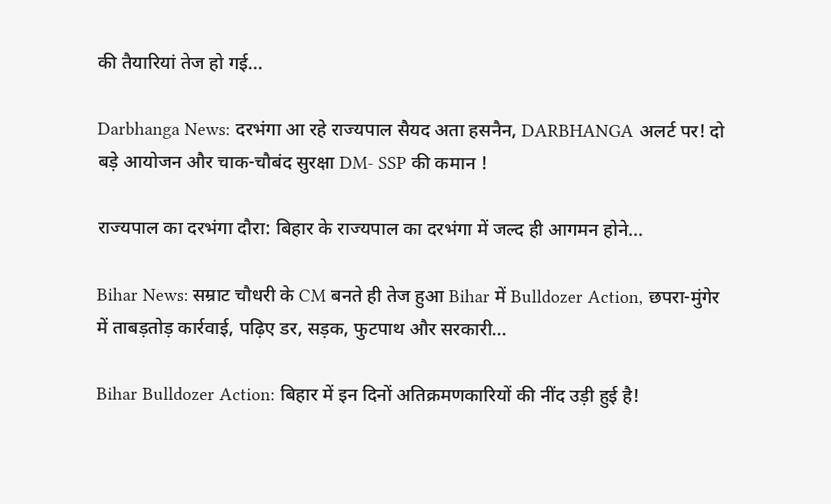की तैयारियां तेज हो गई...

Darbhanga News: दरभंगा आ रहे राज्यपाल सैयद अता हसनैन, DARBHANGA अलर्ट पर! दो बड़े आयोजन और चाक-चौबंद सुरक्षा DM- SSP की कमान !

राज्यपाल का दरभंगा दौरा: बिहार के राज्यपाल का दरभंगा में जल्द ही आगमन होने...

Bihar News: सम्राट चौधरी के CM बनते ही तेज हुआ Bihar में Bulldozer Action, छपरा-मुंगेर में ताबड़तोड़ कार्रवाई, पढ़िए डर, सड़क, फुटपाथ और सरकारी...

Bihar Bulldozer Action: बिहार में इन दिनों अतिक्रमणकारियों की नींद उड़ी हुई है!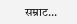सम्राट...